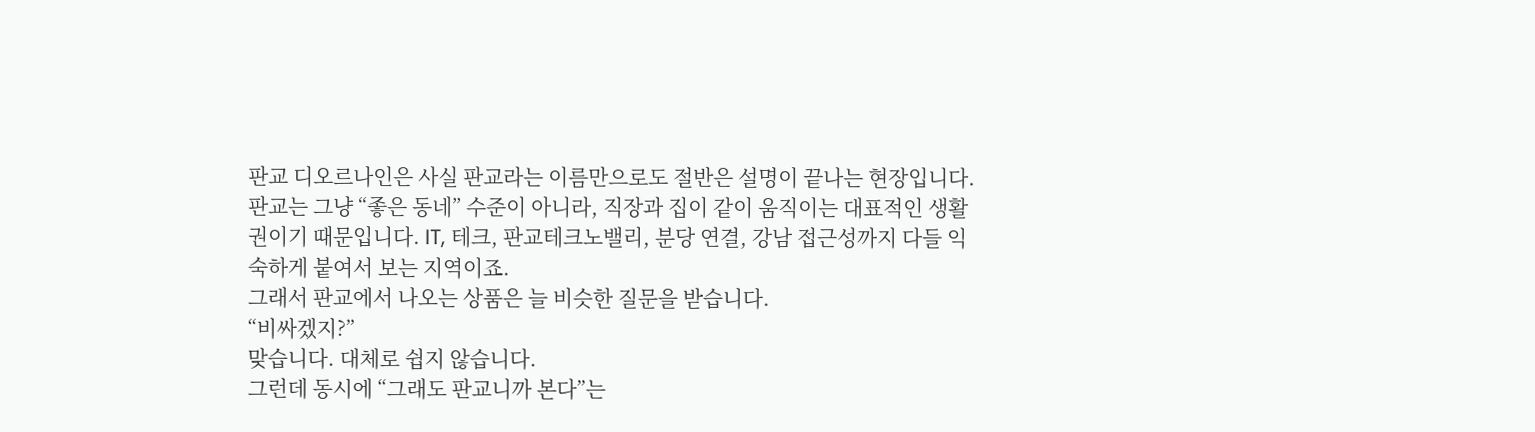판교 디오르나인은 사실 판교라는 이름만으로도 절반은 설명이 끝나는 현장입니다. 판교는 그냥 “좋은 동네” 수준이 아니라, 직장과 집이 같이 움직이는 대표적인 생활권이기 때문입니다. IT, 테크, 판교테크노밸리, 분당 연결, 강남 접근성까지 다들 익숙하게 붙여서 보는 지역이죠.
그래서 판교에서 나오는 상품은 늘 비슷한 질문을 받습니다.
“비싸겠지?”
맞습니다. 대체로 쉽지 않습니다.
그런데 동시에 “그래도 판교니까 본다”는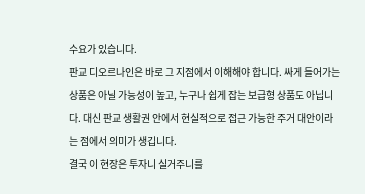수요가 있습니다.
판교 디오르나인은 바로 그 지점에서 이해해야 합니다. 싸게 들어가는 상품은 아닐 가능성이 높고, 누구나 쉽게 잡는 보급형 상품도 아닙니다. 대신 판교 생활권 안에서 현실적으로 접근 가능한 주거 대안이라는 점에서 의미가 생깁니다.
결국 이 현장은 투자니 실거주니를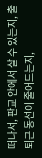떠나서, 판교 안에서 살 수 있는지, 출퇴근 동선이 줄어드는지,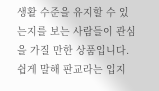생활 수준을 유지할 수 있는지를 보는 사람들이 관심을 가질 만한 상품입니다. 쉽게 말해 판교라는 입지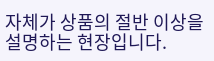자체가 상품의 절반 이상을 설명하는 현장입니다.